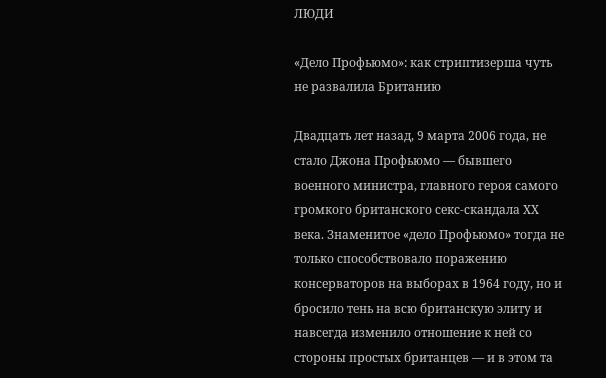ЛЮДИ

«Дело Профьюмо»: как стриптизерша чуть не развалила Британию

Двадцать лет назад, 9 марта 2006 года, не стало Джона Профьюмо — бывшего военного министра, главного героя самого громкого британского секс-скандала ХХ века. Знаменитое «дело Профьюмо» тогда не только способствовало поражению консерваторов на выборах в 1964 году, но и бросило тень на всю британскую элиту и навсегда изменило отношение к ней со стороны простых британцев — и в этом та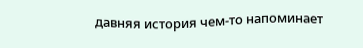давняя история чем-то напоминает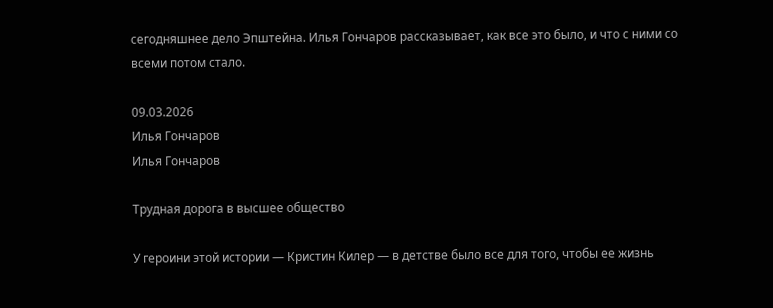сегодняшнее дело Эпштейна. Илья Гончаров рассказывает, как все это было, и что с ними со всеми потом стало.

09.03.2026
Илья Гончаров
Илья Гончаров

Трудная дорога в высшее общество

У героини этой истории — Кристин Килер — в детстве было все для того, чтобы ее жизнь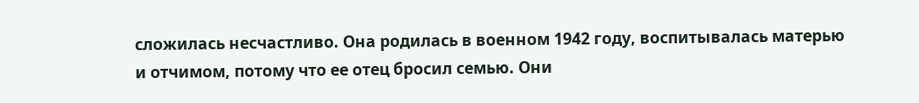сложилась несчастливо. Она родилась в военном 1942 году, воспитывалась матерью и отчимом, потому что ее отец бросил семью. Они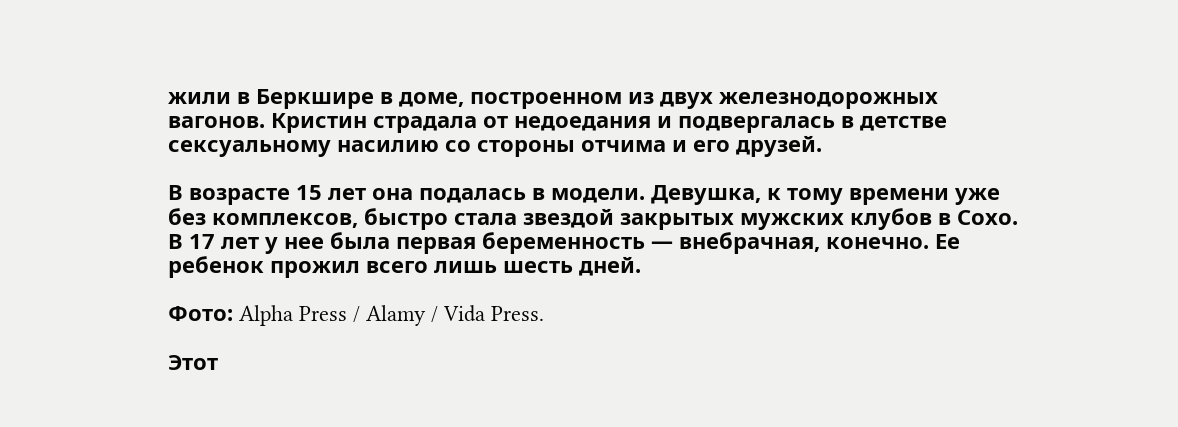жили в Беркшире в доме, построенном из двух железнодорожных вагонов. Кристин страдала от недоедания и подвергалась в детстве сексуальному насилию со стороны отчима и его друзей.

В возрасте 15 лет она подалась в модели. Девушка, к тому времени уже без комплексов, быстро стала звездой закрытых мужских клубов в Сохо. В 17 лет у нее была первая беременность — внебрачная, конечно. Ее ребенок прожил всего лишь шесть дней.

Фото: Alpha Press / Alamy / Vida Press.

Этот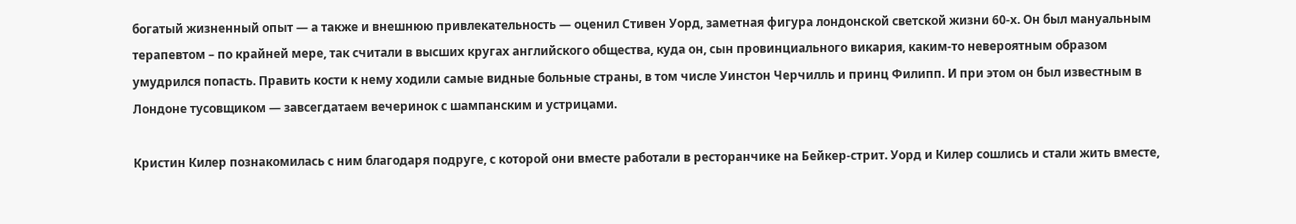богатый жизненный опыт — а также и внешнюю привлекательность — оценил Стивен Уорд, заметная фигура лондонской светской жизни 60-х. Он был мануальным терапевтом – по крайней мере, так считали в высших кругах английского общества, куда он, сын провинциального викария, каким-то невероятным образом умудрился попасть. Править кости к нему ходили самые видные больные страны, в том числе Уинстон Черчилль и принц Филипп. И при этом он был известным в Лондоне тусовщиком — завсегдатаем вечеринок с шампанским и устрицами.

Кристин Килер познакомилась с ним благодаря подруге, с которой они вместе работали в ресторанчике на Бейкер-стрит. Уорд и Килер сошлись и стали жить вместе,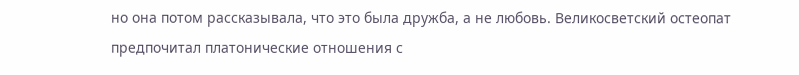но она потом рассказывала, что это была дружба, а не любовь. Великосветский остеопат предпочитал платонические отношения с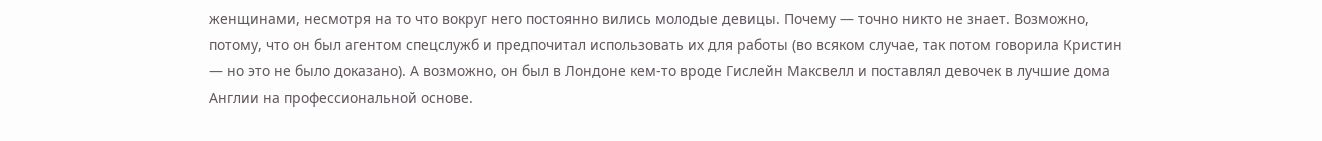женщинами, несмотря на то что вокруг него постоянно вились молодые девицы. Почему — точно никто не знает. Возможно, потому, что он был агентом спецслужб и предпочитал использовать их для работы (во всяком случае, так потом говорила Кристин — но это не было доказано). А возможно, он был в Лондоне кем-то вроде Гислейн Максвелл и поставлял девочек в лучшие дома Англии на профессиональной основе.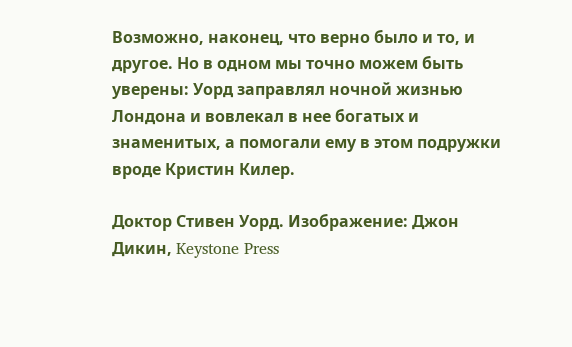Возможно, наконец, что верно было и то, и другое. Но в одном мы точно можем быть уверены: Уорд заправлял ночной жизнью Лондона и вовлекал в нее богатых и знаменитых, а помогали ему в этом подружки вроде Кристин Килер.

Доктор Стивен Уорд. Изображение: Джон Дикин, Keystone Press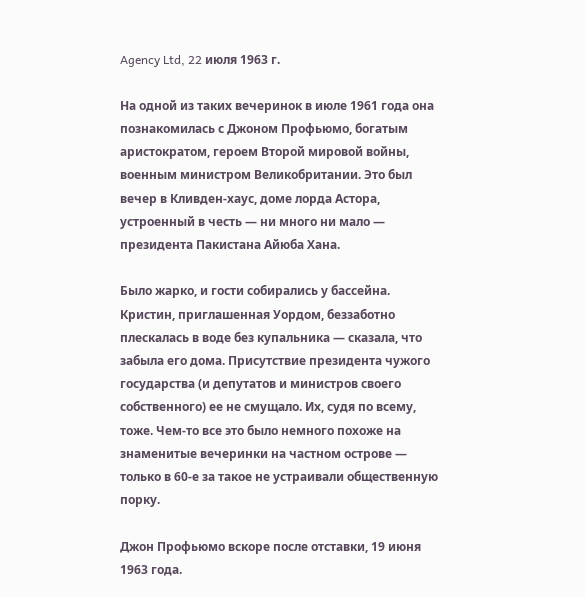Agency Ltd, 22 июля 1963 г.

На одной из таких вечеринок в июле 1961 года она познакомилась с Джоном Профьюмо, богатым аристократом, героем Второй мировой войны, военным министром Великобритании. Это был вечер в Кливден-хаус, доме лорда Астора, устроенный в честь — ни много ни мало — президента Пакистана Айюба Хана.

Было жарко, и гости собирались у бассейна. Кристин, приглашенная Уордом, беззаботно плескалась в воде без купальника — сказала, что забыла его дома. Присутствие президента чужого государства (и депутатов и министров своего собственного) ее не смущало. Их, судя по всему, тоже. Чем-то все это было немного похоже на знаменитые вечеринки на частном острове — только в 60-е за такое не устраивали общественную порку.

Джон Профьюмо вскоре после отставки, 19 июня 1963 года.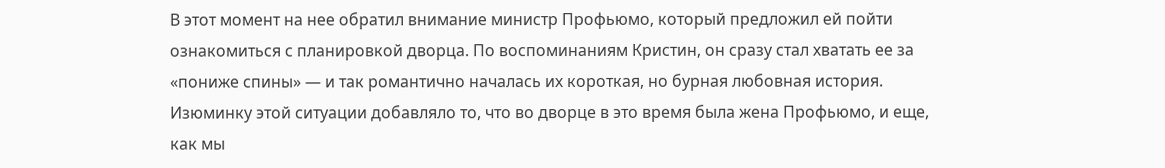В этот момент на нее обратил внимание министр Профьюмо, который предложил ей пойти ознакомиться с планировкой дворца. По воспоминаниям Кристин, он сразу стал хватать ее за «пониже спины» — и так романтично началась их короткая, но бурная любовная история. Изюминку этой ситуации добавляло то, что во дворце в это время была жена Профьюмо, и еще, как мы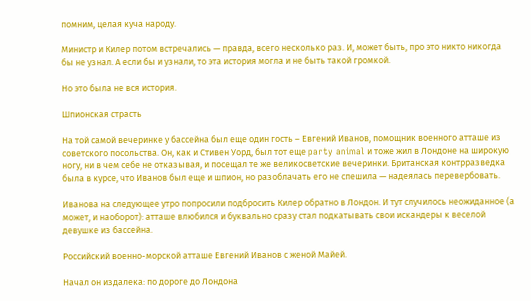помним, целая куча народу.

Министр и Килер потом встречались — правда, всего несколько раз. И, может быть, про это никто никогда бы не узнал. А если бы и узнали, то эта история могла и не быть такой громкой.

Но это была не вся история.

Шпионская страсть

На той самой вечеринке у бассейна был еще один гость – Евгений Иванов, помощник военного атташе из советского посольства. Он, как и Стивен Уорд, был тот еще party animal и тоже жил в Лондоне на широкую ногу, ни в чем себе не отказывая, и посещал те же великосветские вечеринки. Британская контрразведка была в курсе, что Иванов был еще и шпион, но разоблачать его не спешила — надеялась перевербовать.

Иванова на следующее утро попросили подбросить Килер обратно в Лондон. И тут случилось неожиданное (а может, и наоборот): атташе влюбился и буквально сразу стал подкатывать свои искандеры к веселой девушке из бассейна.

Российский военно-морской атташе Евгений Иванов с женой Майей.

Начал он издалека: по дороге до Лондона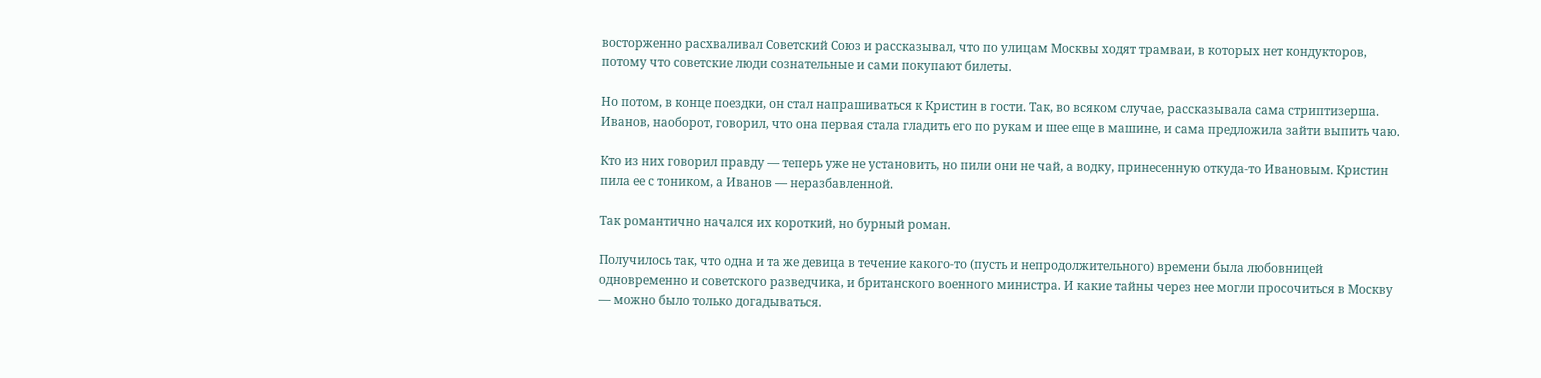восторженно расхваливал Советский Союз и рассказывал, что по улицам Москвы ходят трамваи, в которых нет кондукторов, потому что советские люди сознательные и сами покупают билеты.

Но потом, в конце поездки, он стал напрашиваться к Кристин в гости. Так, во всяком случае, рассказывала сама стриптизерша. Иванов, наоборот, говорил, что она первая стала гладить его по рукам и шее еще в машине, и сама предложила зайти выпить чаю.

Кто из них говорил правду — теперь уже не установить, но пили они не чай, а водку, принесенную откуда-то Ивановым. Кристин пила ее с тоником, а Иванов — неразбавленной.

Так романтично начался их короткий, но бурный роман.

Получилось так, что одна и та же девица в течение какого-то (пусть и непродолжительного) времени была любовницей одновременно и советского разведчика, и британского военного министра. И какие тайны через нее могли просочиться в Москву — можно было только догадываться.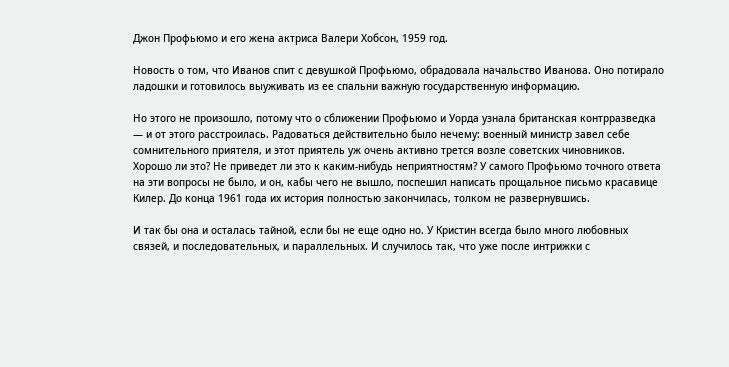Джон Профьюмо и его жена актриса Валери Хобсон, 1959 год.

Новость о том, что Иванов спит с девушкой Профьюмо, обрадовала начальство Иванова. Оно потирало ладошки и готовилось выуживать из ее спальни важную государственную информацию.

Но этого не произошло, потому что о сближении Профьюмо и Уорда узнала британская контрразведка — и от этого расстроилась. Радоваться действительно было нечему: военный министр завел себе сомнительного приятеля, и этот приятель уж очень активно трется возле советских чиновников. Хорошо ли это? Не приведет ли это к каким-нибудь неприятностям? У самого Профьюмо точного ответа на эти вопросы не было, и он, кабы чего не вышло, поспешил написать прощальное письмо красавице Килер. До конца 1961 года их история полностью закончилась, толком не развернувшись.

И так бы она и осталась тайной, если бы не еще одно но. У Кристин всегда было много любовных связей, и последовательных, и параллельных. И случилось так, что уже после интрижки с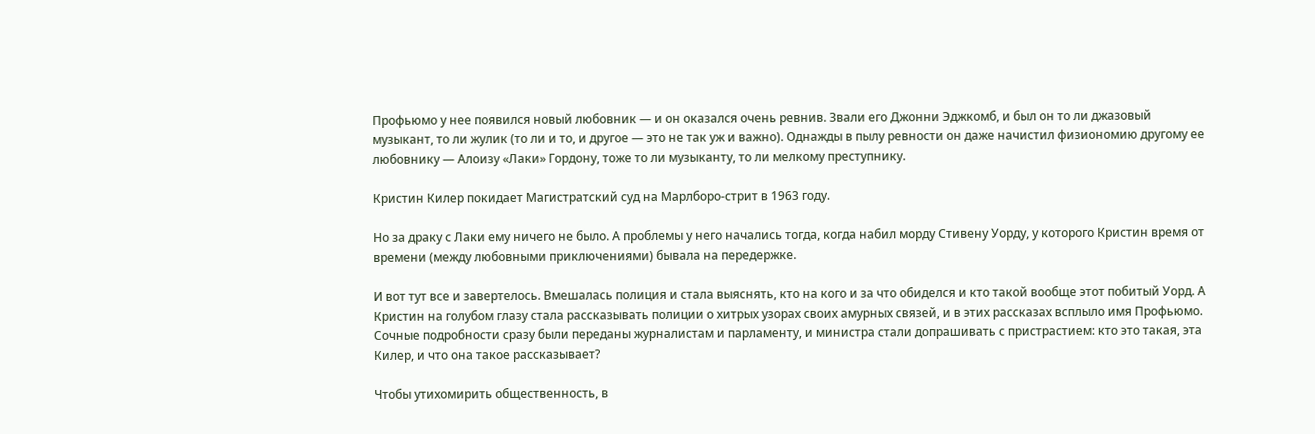Профьюмо у нее появился новый любовник — и он оказался очень ревнив. Звали его Джонни Эджкомб, и был он то ли джазовый музыкант, то ли жулик (то ли и то, и другое — это не так уж и важно). Однажды в пылу ревности он даже начистил физиономию другому ее любовнику — Алоизу «Лаки» Гордону, тоже то ли музыканту, то ли мелкому преступнику.

Кристин Килер покидает Магистратский суд на Марлборо-стрит в 1963 году.

Но за драку с Лаки ему ничего не было. А проблемы у него начались тогда, когда набил морду Стивену Уорду, у которого Кристин время от времени (между любовными приключениями) бывала на передержке.

И вот тут все и завертелось. Вмешалась полиция и стала выяснять, кто на кого и за что обиделся и кто такой вообще этот побитый Уорд. А Кристин на голубом глазу стала рассказывать полиции о хитрых узорах своих амурных связей, и в этих рассказах всплыло имя Профьюмо. Сочные подробности сразу были переданы журналистам и парламенту, и министра стали допрашивать с пристрастием: кто это такая, эта Килер, и что она такое рассказывает?

Чтобы утихомирить общественность, в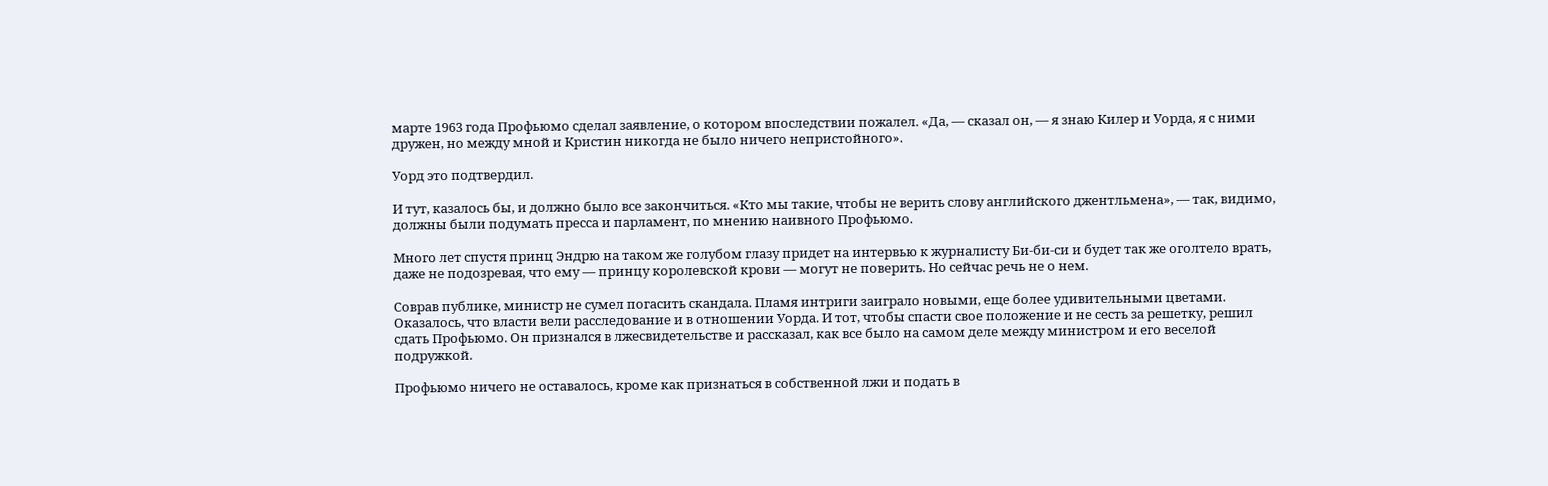марте 1963 года Профьюмо сделал заявление, о котором впоследствии пожалел. «Да, — сказал он, — я знаю Килер и Уорда, я с ними дружен, но между мной и Кристин никогда не было ничего непристойного».

Уорд это подтвердил.

И тут, казалось бы, и должно было все закончиться. «Кто мы такие, чтобы не верить слову английского джентльмена», — так, видимо, должны были подумать пресса и парламент, по мнению наивного Профьюмо.

Много лет спустя принц Эндрю на таком же голубом глазу придет на интервью к журналисту Би-би-си и будет так же оголтело врать, даже не подозревая, что ему — принцу королевской крови — могут не поверить. Но сейчас речь не о нем.

Соврав публике, министр не сумел погасить скандала. Пламя интриги заиграло новыми, еще более удивительными цветами. Оказалось, что власти вели расследование и в отношении Уорда. И тот, чтобы спасти свое положение и не сесть за решетку, решил сдать Профьюмо. Он признался в лжесвидетельстве и рассказал, как все было на самом деле между министром и его веселой подружкой.

Профьюмо ничего не оставалось, кроме как признаться в собственной лжи и подать в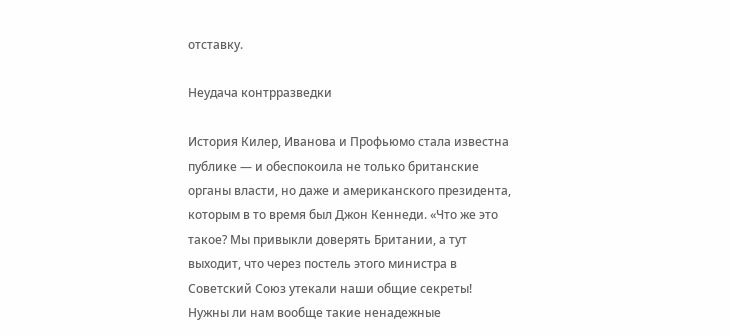отставку.

Неудача контрразведки

История Килер, Иванова и Профьюмо стала известна публике — и обеспокоила не только британские органы власти, но даже и американского президента, которым в то время был Джон Кеннеди. «Что же это такое? Мы привыкли доверять Британии, а тут выходит, что через постель этого министра в Советский Союз утекали наши общие секреты! Нужны ли нам вообще такие ненадежные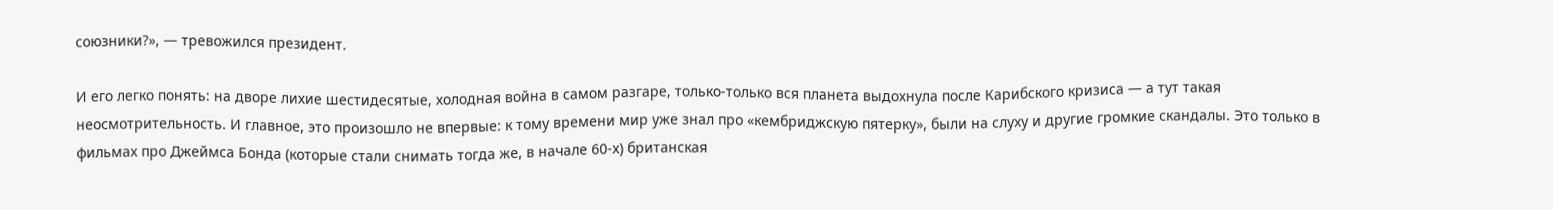союзники?», — тревожился президент.

И его легко понять: на дворе лихие шестидесятые, холодная война в самом разгаре, только-только вся планета выдохнула после Карибского кризиса — а тут такая неосмотрительность. И главное, это произошло не впервые: к тому времени мир уже знал про «кембриджскую пятерку», были на слуху и другие громкие скандалы. Это только в фильмах про Джеймса Бонда (которые стали снимать тогда же, в начале 60-х) британская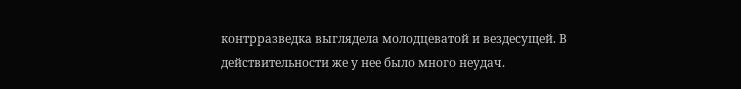контрразведка выглядела молодцеватой и вездесущей. В действительности же у нее было много неудач.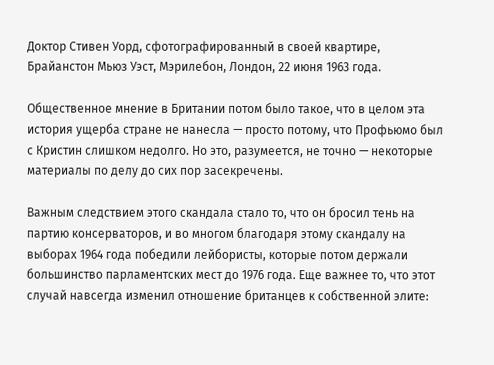Доктор Стивен Уорд, сфотографированный в своей квартире, Брайанстон Мьюз Уэст, Мэрилебон, Лондон, 22 июня 1963 года.

Общественное мнение в Британии потом было такое, что в целом эта история ущерба стране не нанесла — просто потому, что Профьюмо был с Кристин слишком недолго. Но это, разумеется, не точно — некоторые материалы по делу до сих пор засекречены.

Важным следствием этого скандала стало то, что он бросил тень на партию консерваторов, и во многом благодаря этому скандалу на выборах 1964 года победили лейбористы, которые потом держали большинство парламентских мест до 1976 года. Еще важнее то, что этот случай навсегда изменил отношение британцев к собственной элите: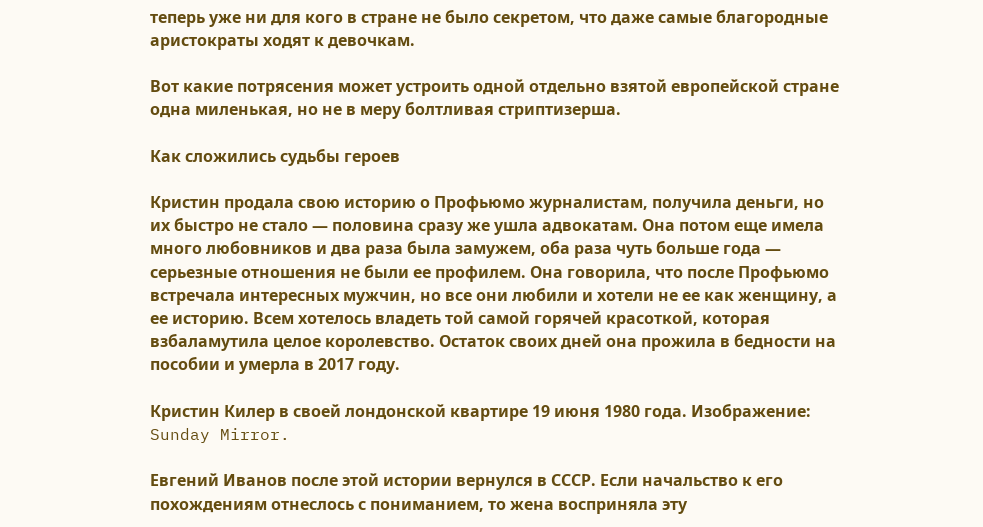теперь уже ни для кого в стране не было секретом, что даже самые благородные аристократы ходят к девочкам.

Вот какие потрясения может устроить одной отдельно взятой европейской стране одна миленькая, но не в меру болтливая стриптизерша.

Как сложились судьбы героев

Кристин продала свою историю о Профьюмо журналистам, получила деньги, но их быстро не стало — половина сразу же ушла адвокатам. Она потом еще имела много любовников и два раза была замужем, оба раза чуть больше года — серьезные отношения не были ее профилем. Она говорила, что после Профьюмо встречала интересных мужчин, но все они любили и хотели не ее как женщину, а ее историю. Всем хотелось владеть той самой горячей красоткой, которая взбаламутила целое королевство. Остаток своих дней она прожила в бедности на пособии и умерла в 2017 году.

Кристин Килер в своей лондонской квартире 19 июня 1980 года. Изображение: Sunday Mirror.

Евгений Иванов после этой истории вернулся в СССР. Если начальство к его похождениям отнеслось с пониманием, то жена восприняла эту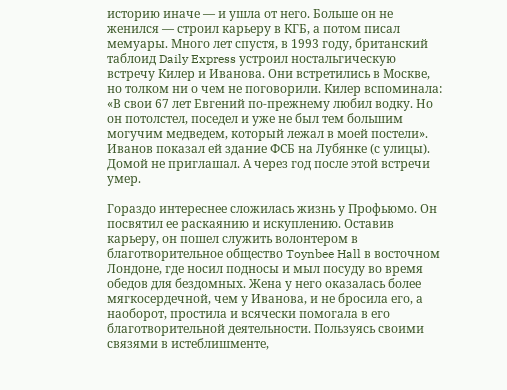историю иначе — и ушла от него. Больше он не женился — строил карьеру в КГБ, а потом писал мемуары. Много лет спустя, в 1993 году, британский таблоид Daily Express устроил ностальгическую встречу Килер и Иванова. Они встретились в Москве, но толком ни о чем не поговорили. Килер вспоминала: «В свои 67 лет Евгений по-прежнему любил водку. Но он потолстел, поседел и уже не был тем большим могучим медведем, который лежал в моей постели». Иванов показал ей здание ФСБ на Лубянке (с улицы). Домой не приглашал. А через год после этой встречи умер.

Гораздо интереснее сложилась жизнь у Профьюмо. Он посвятил ее раскаянию и искуплению. Оставив карьеру, он пошел служить волонтером в благотворительное общество Toynbee Hall в восточном Лондоне, где носил подносы и мыл посуду во время обедов для бездомных. Жена у него оказалась более мягкосердечной, чем у Иванова, и не бросила его, а наоборот, простила и всячески помогала в его благотворительной деятельности. Пользуясь своими связями в истеблишменте,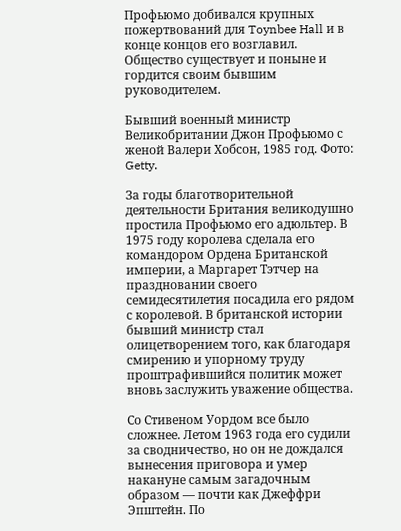Профьюмо добивался крупных пожертвований для Toynbee Hall и в конце концов его возглавил. Общество существует и поныне и гордится своим бывшим руководителем.

Бывший военный министр Великобритании Джон Профьюмо с женой Валери Хобсон, 1985 год. Фото: Getty.

За годы благотворительной деятельности Британия великодушно простила Профьюмо его адюльтер. В 1975 году королева сделала его командором Ордена Британской империи, а Маргарет Тэтчер на праздновании своего семидесятилетия посадила его рядом с королевой. В британской истории бывший министр стал олицетворением того, как благодаря смирению и упорному труду проштрафившийся политик может вновь заслужить уважение общества.

Со Стивеном Уордом все было сложнее. Летом 1963 года его судили за сводничество, но он не дождался вынесения приговора и умер накануне самым загадочным образом — почти как Джеффри Эпштейн. По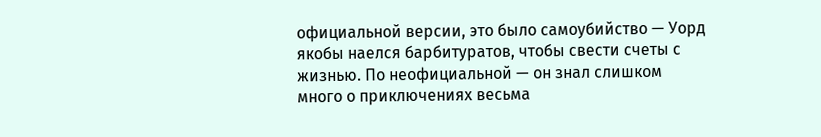официальной версии, это было самоубийство — Уорд якобы наелся барбитуратов, чтобы свести счеты с жизнью. По неофициальной — он знал слишком много о приключениях весьма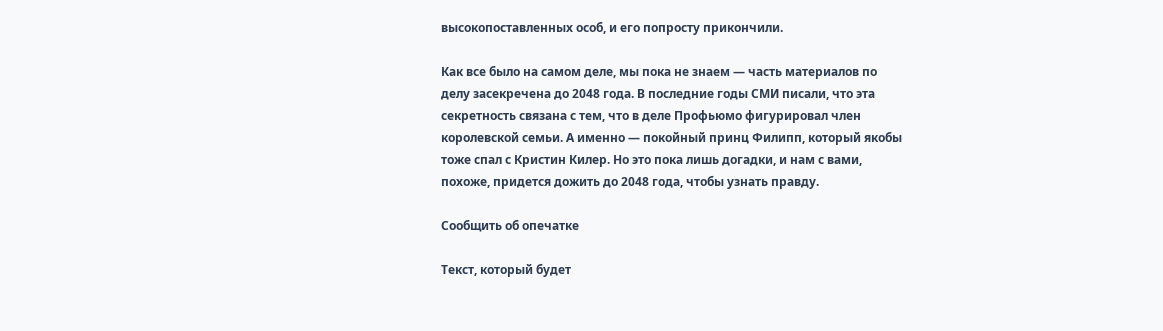высокопоставленных особ, и его попросту прикончили.

Как все было на самом деле, мы пока не знаем — часть материалов по делу засекречена до 2048 года. В последние годы СМИ писали, что эта секретность связана с тем, что в деле Профьюмо фигурировал член королевской семьи. А именно — покойный принц Филипп, который якобы тоже спал с Кристин Килер. Но это пока лишь догадки, и нам с вами, похоже, придется дожить до 2048 года, чтобы узнать правду.

Сообщить об опечатке

Текст, который будет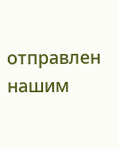отправлен нашим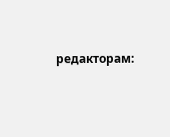редакторам: